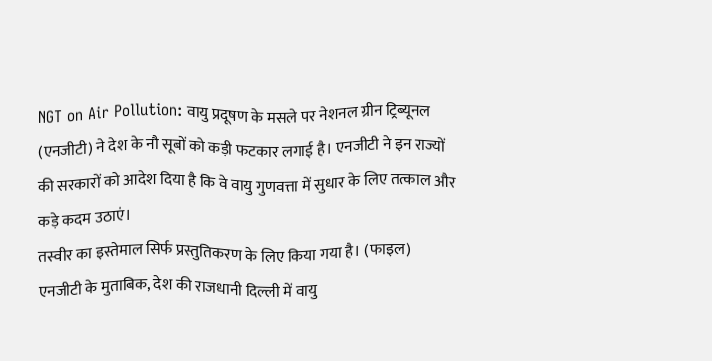NGT on Air Pollution: वायु प्रदूषण के मसले पर नेशनल ग्रीन ट्रिब्यूनल (एनजीटी) ने देश के नौ सूबों को कड़ी फटकार लगाई है। एनजीटी ने इन राज्यों की सरकारों को आदेश दिया है कि वे वायु गुणवत्ता में सुधार के लिए तत्काल और कड़े कदम उठाएं।
तस्वीर का इस्तेमाल सिर्फ प्रस्तुतिकरण के लिए किया गया है। (फाइल)
एनजीटी के मुताबिक, देश की राजधानी दिल्ली में वायु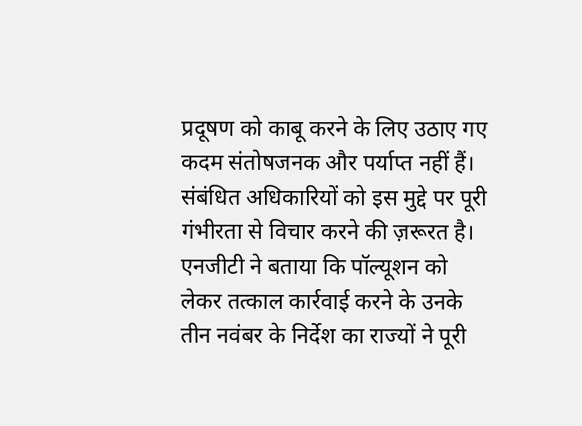प्रदूषण को काबू करने के लिए उठाए गए कदम संतोषजनक और पर्याप्त नहीं हैं। संबंधित अधिकारियों को इस मुद्दे पर पूरी गंभीरता से विचार करने की ज़रूरत है।
एनजीटी ने बताया कि पॉल्यूशन को लेकर तत्काल कार्रवाई करने के उनके तीन नवंबर के निर्देश का राज्यों ने पूरी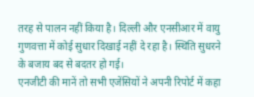तरह से पालन नहीं किया है। दिल्ली और एनसीआर में वायु गुणवत्ता में कोई सुधार दिखाई नहीं दे रहा है। स्थिति सुधरने के बजाय बद से बदतर हो गई।
एनजीटी की मानें तो सभी एजेंसियों ने अपनी रिपोर्ट में कहा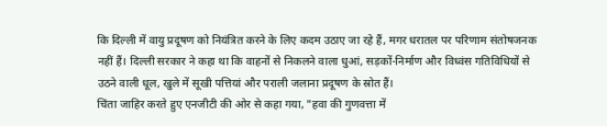कि दिल्ली में वायु प्रदूषण को नियंत्रित करने के लिए कदम उठाए जा रहे हैं, मगर धरातल पर परिणाम संतोषजनक नहीं हैं। दिल्ली सरकार ने कहा था कि वाहनों से निकलने वाला धुआं, सड़कों-निर्माण और विध्वंस गतिविधियों से उठने वाली धूल, खुले में सूखी पत्तियां और पराली जलाना प्रदूषण के स्रोत हैं।
चिंता जाहिर करते हुए एनजीटी की ओर से कहा गया, "हवा की गुणवत्ता में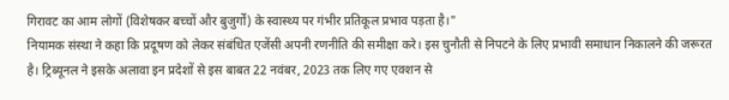गिरावट का आम लोगों (विशेषकर बच्चों और बुजुर्गों) के स्वास्थ्य पर गंभीर प्रतिकूल प्रभाव पड़ता है।"
नियामक संस्था ने कहा कि प्रदूषण को लेकर संबंधित एजेंसी अपनी रणनीति की समीक्षा करे। इस चुनौती से निपटने के लिए प्रभावी समाधान निकालने की जरूरत है। ट्रिब्यूनल ने इसके अलावा इन प्रदेशों से इस बाबत 22 नवंबर, 2023 तक लिए गए एक्शन से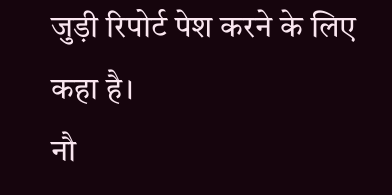जुड़ी रिपोर्ट पेश करने के लिए कहा है।
नौ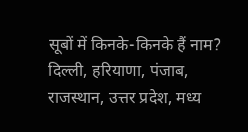सूबों में किनके-किनके हैं नाम?
दिल्ली, हरियाणा, पंजाब, राजस्थान, उत्तर प्रदेश, मध्य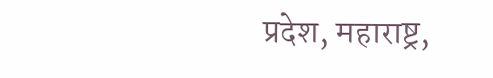प्रदेश, महाराष्ट्र,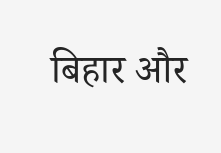बिहार और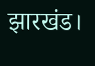झारखंड।